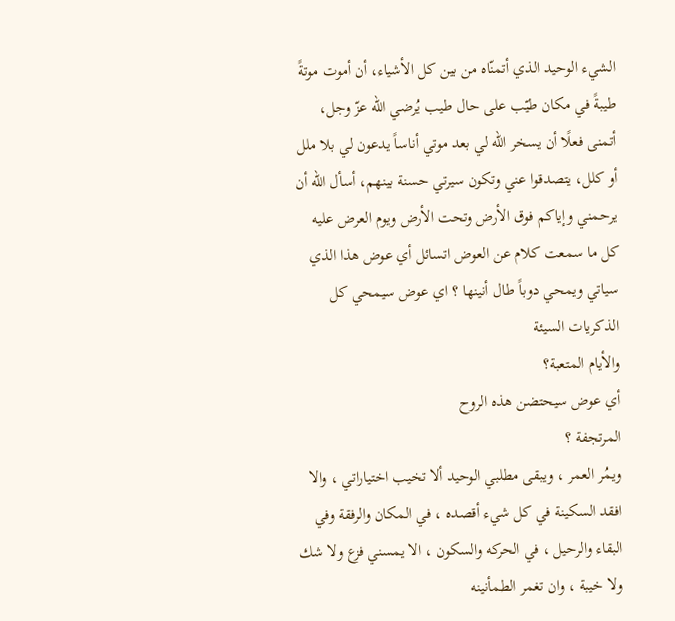الشيء الوحيد الذي أتمنّاه من بين كل الأشياء، أن أموت موتةً طيبةً في مكان طيّب على حال طيب يُرضي الله عزّ وجل، أتمنى فعلًا أن يسخر الله لي بعد موتي أناساً يدعون لي بلا ملل أو كلل، يتصدقوا عني وتكون سيرتي حسنة بينهم، أسأل الله أن يرحمني وإياكم فوق الأرض وتحت الأرض ويوم العرض عليه
كل ما سمعت كلام عن العوض اتسائل أي عوض هذا الذي سياتي ويمحي دوباً طال أنينها ؟ اي عوض سيمحي كل الذكريات السيئة
والأيام المتعبة؟
أي عوض سيحتضن هذه الروح
المرتجفة ؟
ويمُر العمر ، ويبقى مطلبي الوحيد ألا تخيب اختياراتي ، والا افقد السكينة في كل شيء أقصده ، في المكان والرفقة وفي البقاء والرحيل ، في الحركه والسكون ، الا يمسني فزع ولا شك ولا خيبة ، وان تغمر الطمأنينه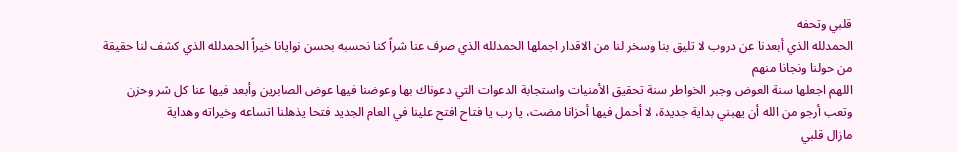قلبي وتحفه
الحمدلله الذي أبعدنا عن دروب لا تليق بنا وسخر لنا من الاقدار اجملها الحمدلله الذي صرف عنا شراً كنا نحسبه بحسن نوايانا خيراً الحمدلله الذي كشف لنا حقيقة من حولنا ونجانا منهم
اللهم اجعلها سنة العوض وجبر الخواطر سنة تحقيق الأمنيات واستجابة الدعوات التي دعوناك بها وعوضنا فيها عوض الصابرين وأبعد فيها عنا كل شر وحزن وتعب أرجو من الله أن يهبني بداية جديدة، لا أحمل فيها أحزانا مضت، يا رب يا فتاح افتح علينا في العام الجديد فتحا يذهلنا اتساعه وخيراته وهداية
مازال قلبي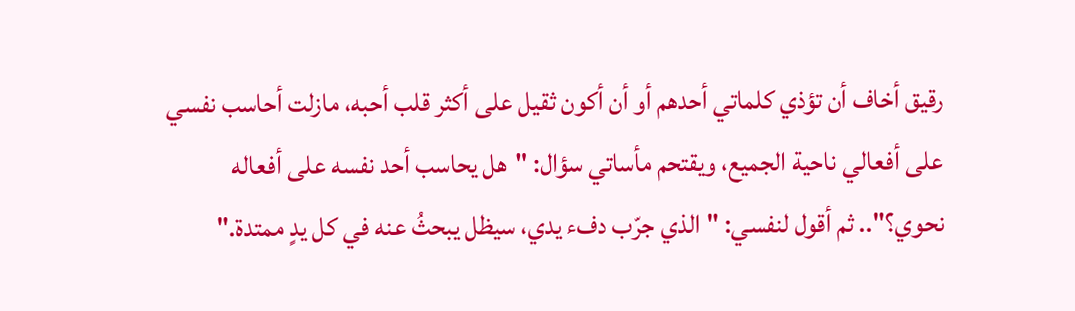رقيق أخاف أن تؤذي كلماتي أحدهم أو أن أكون ثقيل على أكثر قلب أحبه، مازلت أحاسب نفسي على أفعالي ناحية الجميع، ويقتحم مأساتي سؤال: "هل يحاسب أحد نفسه على أفعاله نحوي؟".. ثم أقول لنفسي: "الذي جرّب دفء يدي، سيظل يبحثُ عنه في كل يدٍ ممتدة."